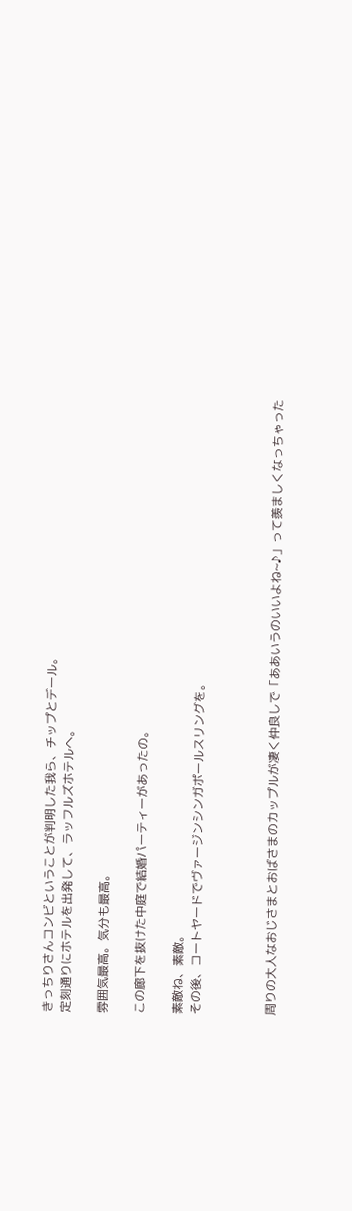きっちりさんコンビということが判明した我ら、チップとデール。
定刻通りにホテルを出発して、ラッフルズホテルへ。

雰囲気最高。気分も最高。

この廊下を抜けた中庭で結婚パーティーがあったの。

素敵ね、素敵。
その後、コートヤードでヴァージンシンガポールスリングを。



周りの大人なおじさまとおばさまのカップルが凄く仲良しで「ああいうのいいよね~♪」って羨ましくなっちゃった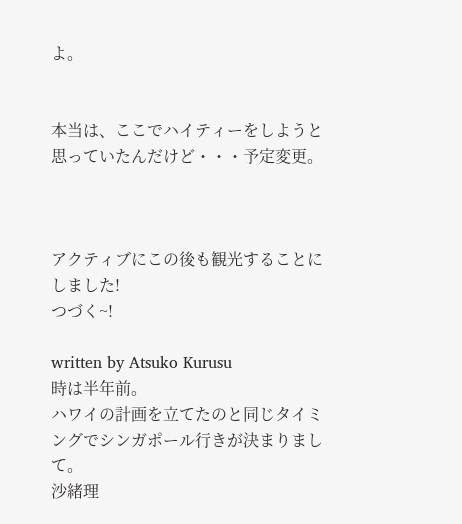よ。


本当は、ここでハイティーをしようと思っていたんだけど・・・予定変更。



アクティブにこの後も観光することにしました!
つづく~!

written by Atsuko Kurusu
時は半年前。
ハワイの計画を立てたのと同じタイミングでシンガポール行きが決まりまして。
沙緒理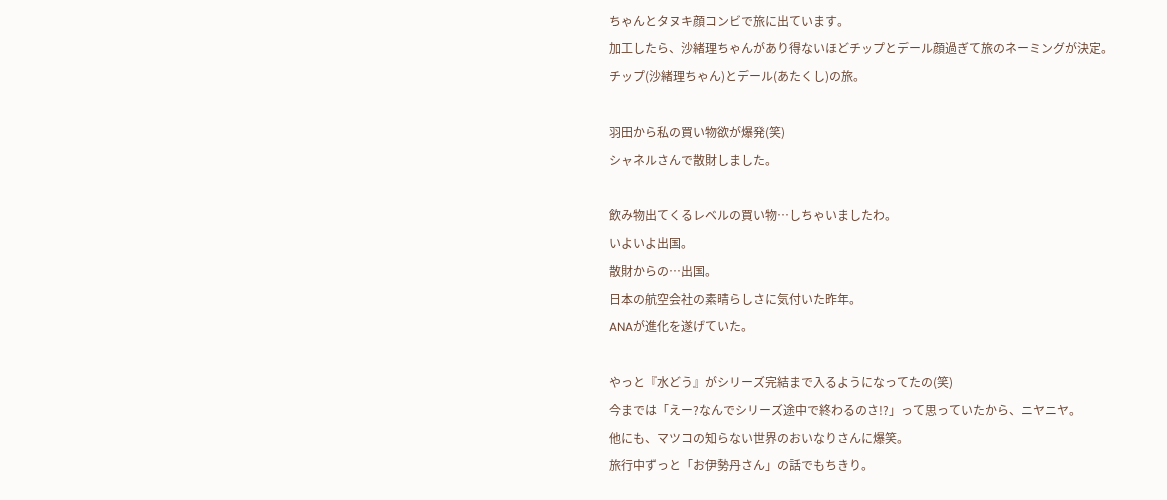ちゃんとタヌキ顔コンビで旅に出ています。
加工したら、沙緒理ちゃんがあり得ないほどチップとデール顔過ぎて旅のネーミングが決定。
チップ(沙緒理ちゃん)とデール(あたくし)の旅。

羽田から私の買い物欲が爆発(笑)
シャネルさんで散財しました。

飲み物出てくるレベルの買い物…しちゃいましたわ。
いよいよ出国。
散財からの…出国。
日本の航空会社の素晴らしさに気付いた昨年。
ANAが進化を遂げていた。

やっと『水どう』がシリーズ完結まで入るようになってたの(笑)
今までは「えー?なんでシリーズ途中で終わるのさ!?」って思っていたから、ニヤニヤ。
他にも、マツコの知らない世界のおいなりさんに爆笑。
旅行中ずっと「お伊勢丹さん」の話でもちきり。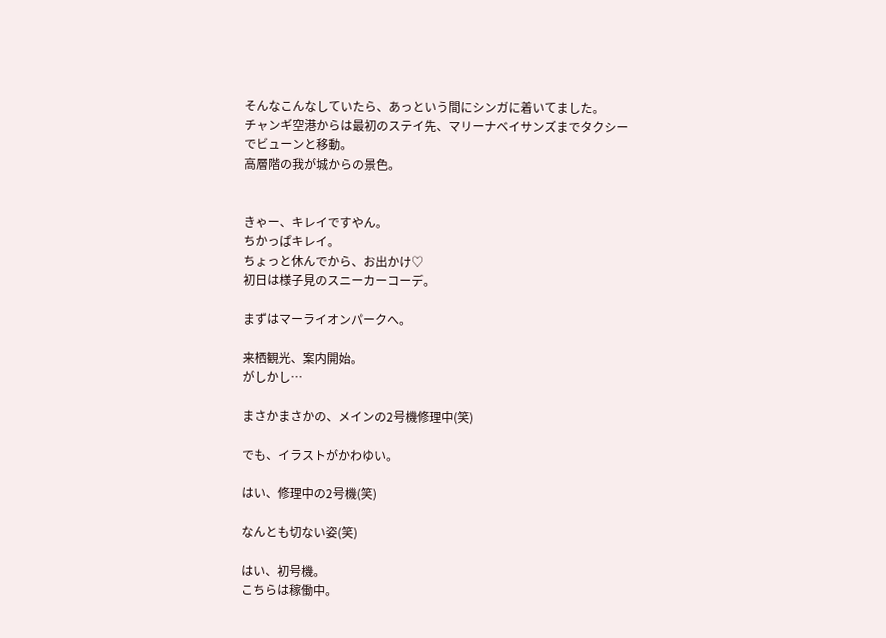そんなこんなしていたら、あっという間にシンガに着いてました。
チャンギ空港からは最初のステイ先、マリーナベイサンズまでタクシーでビューンと移動。
高層階の我が城からの景色。


きゃー、キレイですやん。
ちかっぱキレイ。
ちょっと休んでから、お出かけ♡
初日は様子見のスニーカーコーデ。

まずはマーライオンパークへ。

来栖観光、案内開始。
がしかし…

まさかまさかの、メインの2号機修理中(笑)

でも、イラストがかわゆい。

はい、修理中の2号機(笑)

なんとも切ない姿(笑)

はい、初号機。
こちらは稼働中。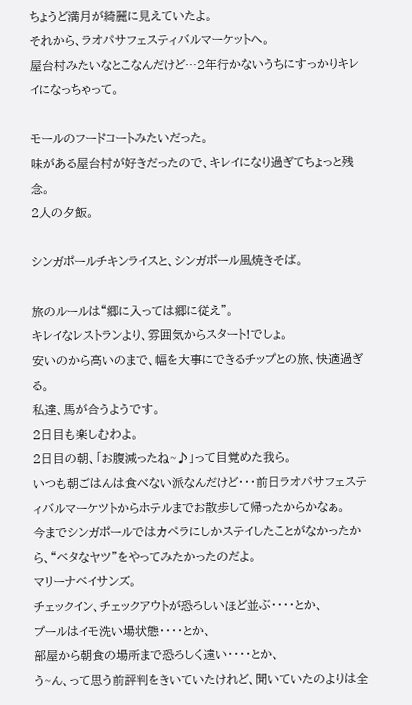ちょうど満月が綺麗に見えていたよ。
それから、ラオパサフェスティバルマーケットへ。
屋台村みたいなとこなんだけど…2年行かないうちにすっかりキレイになっちゃって。

モールのフードコートみたいだった。
味がある屋台村が好きだったので、キレイになり過ぎてちょっと残念。
2人の夕飯。

シンガポールチキンライスと、シンガポール風焼きそば。

旅のルールは“郷に入っては郷に従え”。
キレイなレストランより、雰囲気からスタート!でしょ。
安いのから高いのまで、幅を大事にできるチップとの旅、快適過ぎる。
私達、馬が合うようです。
2日目も楽しむわよ。
2日目の朝、「お腹減ったね~♪」って目覚めた我ら。
いつも朝ごはんは食べない派なんだけど・・・前日ラオパサフェスティバルマーケツトからホテルまでお散歩して帰ったからかなぁ。
今までシンガポールではカペラにしかステイしたことがなかったから、“ベタなヤツ”をやってみたかったのだよ。
マリーナベイサンズ。
チェックイン、チェックアウトが恐ろしいほど並ぶ・・・・とか、
プールはイモ洗い場状態・・・・とか、
部屋から朝食の場所まで恐ろしく遠い・・・・とか、
う~ん、って思う前評判をきいていたけれど、聞いていたのよりは全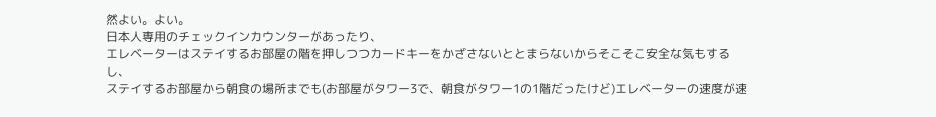然よい。よい。
日本人専用のチェックインカウンターがあったり、
エレベーターはステイするお部屋の階を押しつつカードキーをかざさないととまらないからそこそこ安全な気もするし、
ステイするお部屋から朝食の場所までも(お部屋がタワー3で、朝食がタワー1の1階だったけど)エレベーターの速度が速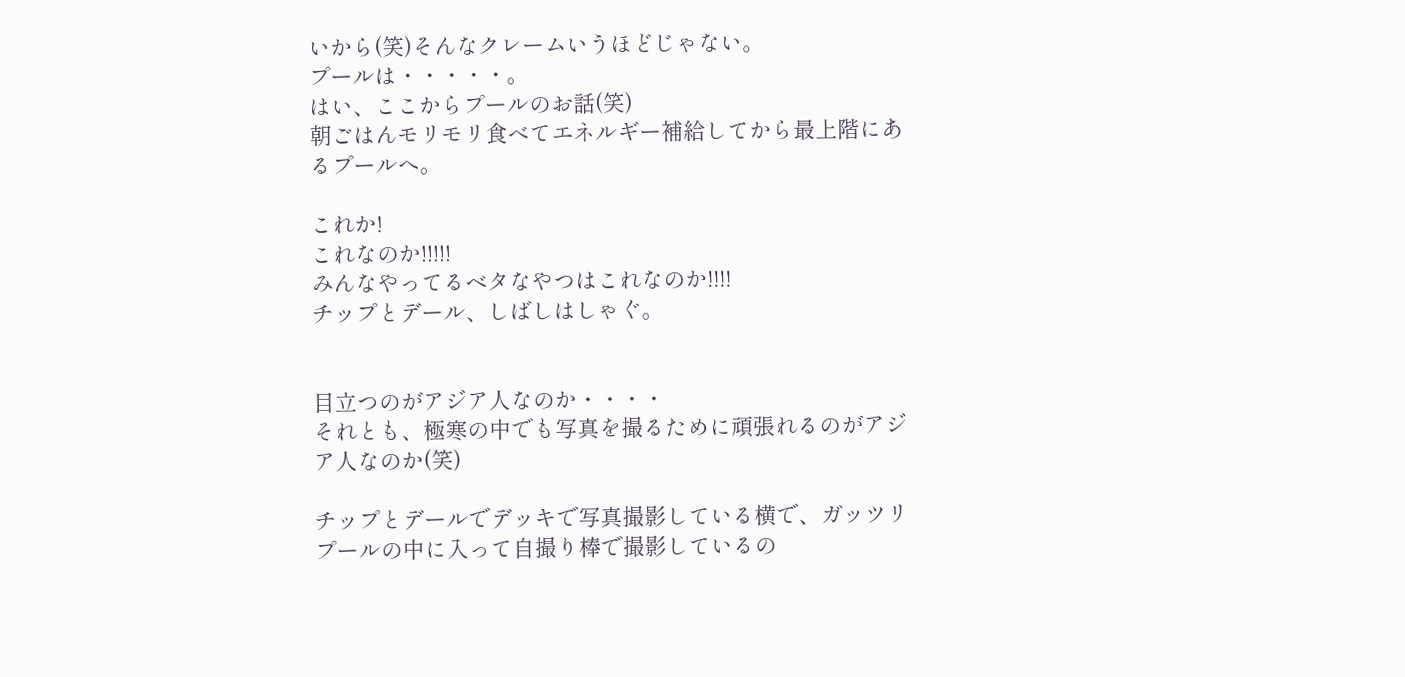いから(笑)そんなクレームいうほどじゃない。
プールは・・・・・。
はい、ここからプールのお話(笑)
朝ごはんモリモリ食べてエネルギー補給してから最上階にあるプールへ。

これか!
これなのか!!!!!
みんなやってるベタなやつはこれなのか!!!!
チップとデール、しばしはしゃぐ。


目立つのがアジア人なのか・・・・
それとも、極寒の中でも写真を撮るために頑張れるのがアジア人なのか(笑)

チップとデールでデッキで写真撮影している横で、ガッツリプールの中に入って自撮り棒で撮影しているの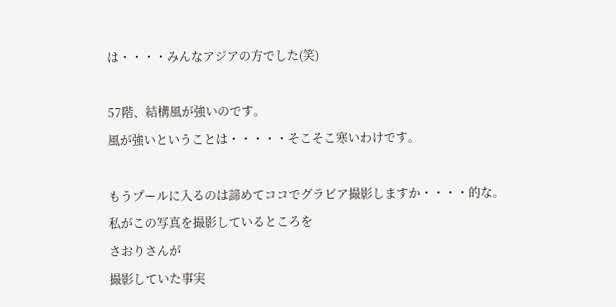は・・・・みんなアジアの方でした(笑)

57階、結構風が強いのです。
風が強いということは・・・・・そこそこ寒いわけです。

もうプールに入るのは諦めてココでグラビア撮影しますか・・・・的な。
私がこの写真を撮影しているところを
さおりさんが
撮影していた事実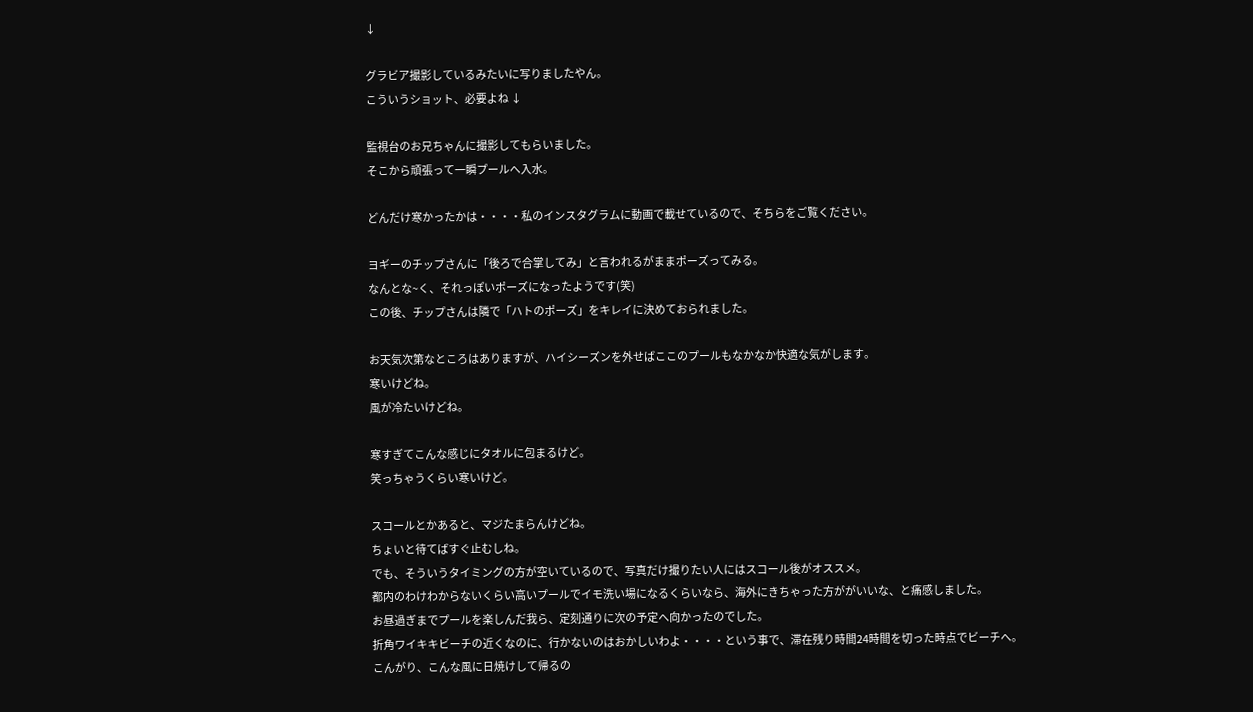↓

グラビア撮影しているみたいに写りましたやん。
こういうショット、必要よね ↓

監視台のお兄ちゃんに撮影してもらいました。
そこから頑張って一瞬プールへ入水。

どんだけ寒かったかは・・・・私のインスタグラムに動画で載せているので、そちらをご覧ください。

ヨギーのチップさんに「後ろで合掌してみ」と言われるがままポーズってみる。
なんとな~く、それっぽいポーズになったようです(笑)
この後、チップさんは隣で「ハトのポーズ」をキレイに決めておられました。

お天気次第なところはありますが、ハイシーズンを外せばここのプールもなかなか快適な気がします。
寒いけどね。
風が冷たいけどね。

寒すぎてこんな感じにタオルに包まるけど。
笑っちゃうくらい寒いけど。

スコールとかあると、マジたまらんけどね。
ちょいと待てばすぐ止むしね。
でも、そういうタイミングの方が空いているので、写真だけ撮りたい人にはスコール後がオススメ。
都内のわけわからないくらい高いプールでイモ洗い場になるくらいなら、海外にきちゃった方ががいいな、と痛感しました。
お昼過ぎまでプールを楽しんだ我ら、定刻通りに次の予定へ向かったのでした。
折角ワイキキビーチの近くなのに、行かないのはおかしいわよ・・・・という事で、滞在残り時間24時間を切った時点でビーチへ。
こんがり、こんな風に日焼けして帰るの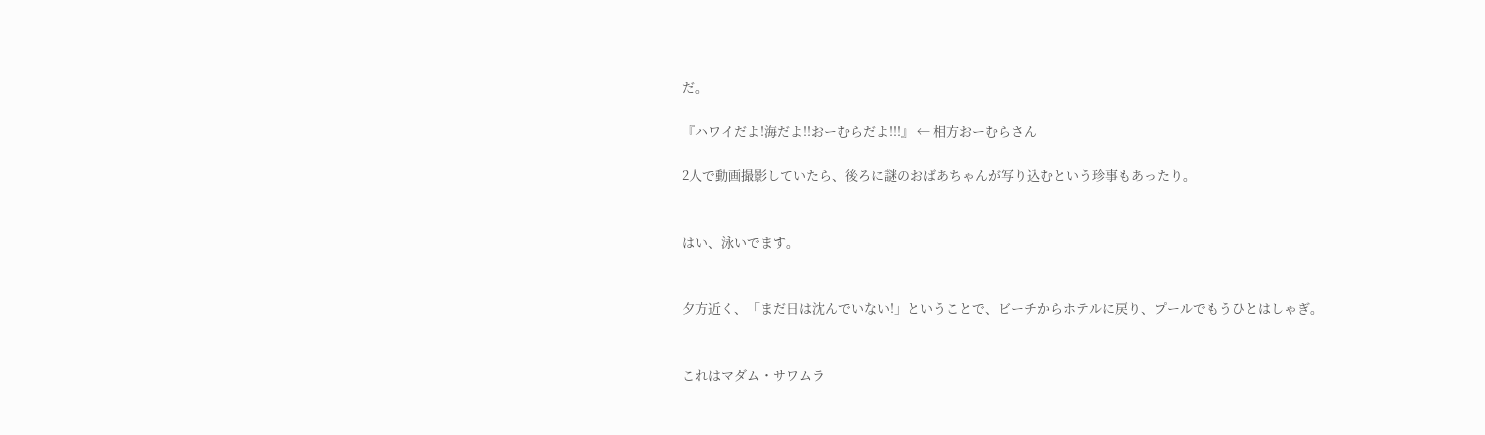だ。

『ハワイだよ!海だよ!!おーむらだよ!!!』 ← 相方おーむらさん

2人で動画撮影していたら、後ろに謎のおばあちゃんが写り込むという珍事もあったり。


はい、泳いでます。


夕方近く、「まだ日は沈んでいない!」ということで、ビーチからホテルに戻り、プールでもうひとはしゃぎ。


これはマダム・サワムラ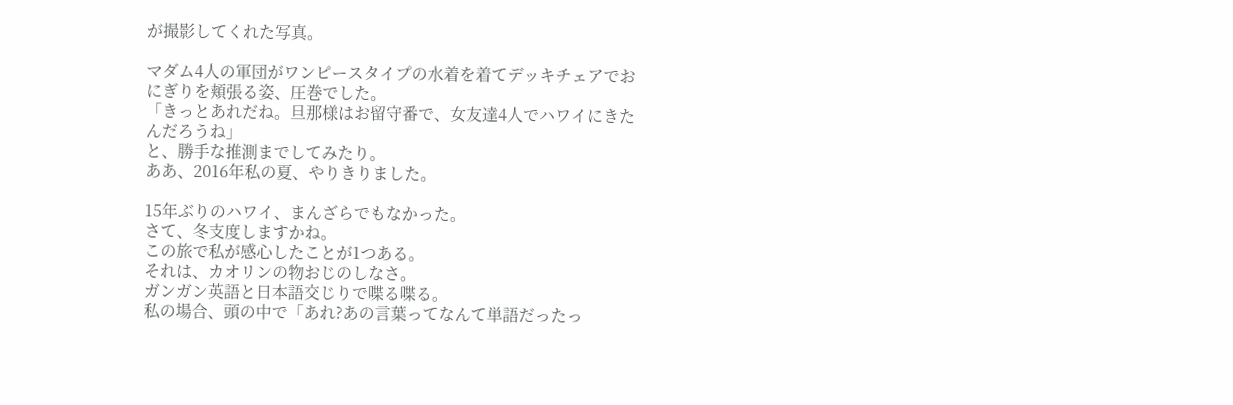が撮影してくれた写真。

マダム4人の軍団がワンピースタイプの水着を着てデッキチェアでおにぎりを頬張る姿、圧巻でした。
「きっとあれだね。旦那様はお留守番で、女友達4人でハワイにきたんだろうね」
と、勝手な推測までしてみたり。
ああ、2016年私の夏、やりきりました。

15年ぶりのハワイ、まんざらでもなかった。
さて、冬支度しますかね。
この旅で私が感心したことが1つある。
それは、カオリンの物おじのしなさ。
ガンガン英語と日本語交じりで喋る喋る。
私の場合、頭の中で「あれ?あの言葉ってなんて単語だったっ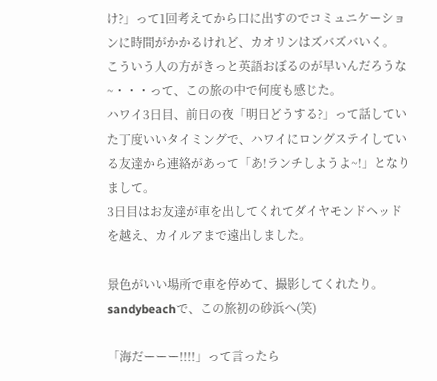け?」って1回考えてから口に出すのでコミュニケーションに時間がかかるけれど、カオリンはズバズバいく。
こういう人の方がきっと英語おぼるのが早いんだろうな~・・・って、この旅の中で何度も感じた。
ハワイ3日目、前日の夜「明日どうする?」って話していた丁度いいタイミングで、ハワイにロングステイしている友達から連絡があって「あ!ランチしようよ~!」となりまして。
3日目はお友達が車を出してくれてダイヤモンドヘッドを越え、カイルアまで遠出しました。

景色がいい場所で車を停めて、撮影してくれたり。
sandybeachで、この旅初の砂浜へ(笑)

「海だーーー!!!!」って言ったら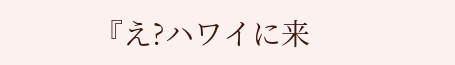『え?ハワイに来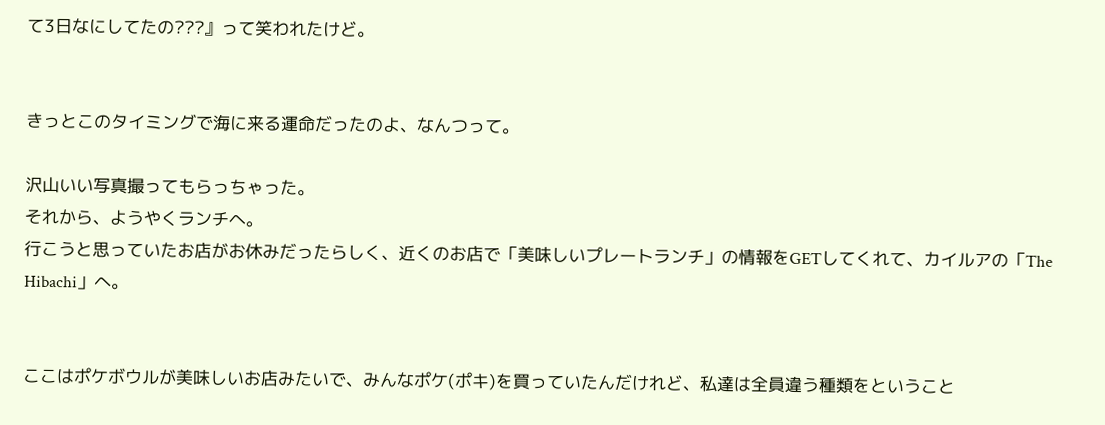て3日なにしてたの???』って笑われたけど。


きっとこのタイミングで海に来る運命だったのよ、なんつって。

沢山いい写真撮ってもらっちゃった。
それから、ようやくランチへ。
行こうと思っていたお店がお休みだったらしく、近くのお店で「美味しいプレートランチ」の情報をGETしてくれて、カイルアの「The Hibachi」へ。


ここはポケボウルが美味しいお店みたいで、みんなポケ(ポキ)を買っていたんだけれど、私達は全員違う種類をということ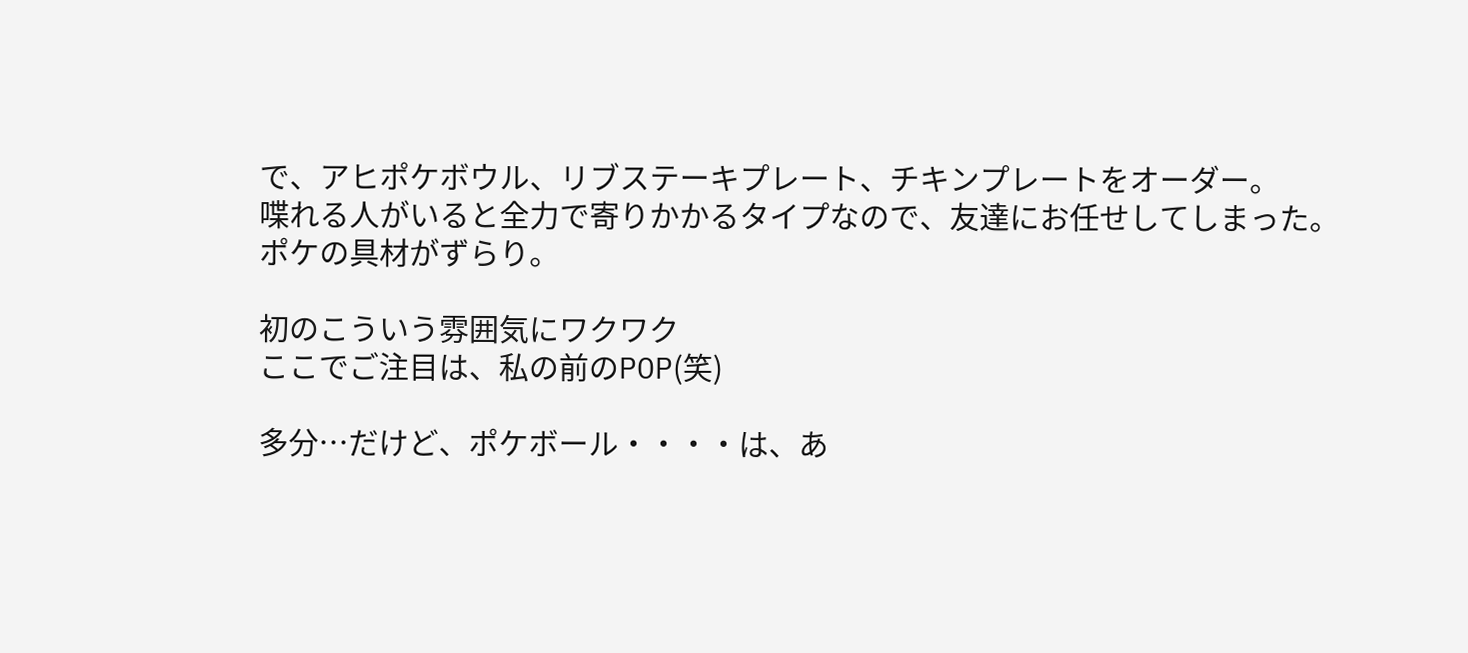で、アヒポケボウル、リブステーキプレート、チキンプレートをオーダー。
喋れる人がいると全力で寄りかかるタイプなので、友達にお任せしてしまった。
ポケの具材がずらり。

初のこういう雰囲気にワクワク
ここでご注目は、私の前のPOP(笑)

多分…だけど、ポケボール・・・・は、あ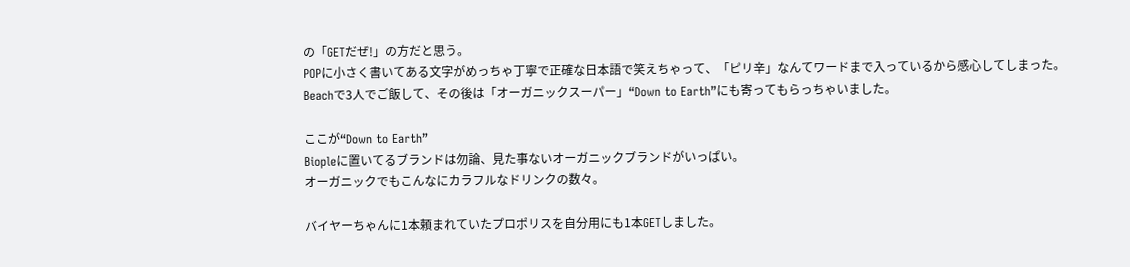の「GETだぜ!」の方だと思う。
POPに小さく書いてある文字がめっちゃ丁寧で正確な日本語で笑えちゃって、「ピリ辛」なんてワードまで入っているから感心してしまった。
Beachで3人でご飯して、その後は「オーガニックスーパー」“Down to Earth”にも寄ってもらっちゃいました。

ここが“Down to Earth”
Biopleに置いてるブランドは勿論、見た事ないオーガニックブランドがいっぱい。
オーガニックでもこんなにカラフルなドリンクの数々。

バイヤーちゃんに1本頼まれていたプロポリスを自分用にも1本GETしました。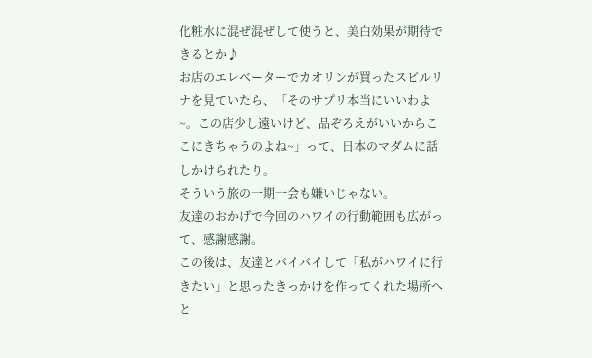化粧水に混ぜ混ぜして使うと、美白効果が期待できるとか♪
お店のエレベーターでカオリンが買ったスピルリナを見ていたら、「そのサプリ本当にいいわよ~。この店少し遠いけど、品ぞろえがいいからここにきちゃうのよね~」って、日本のマダムに話しかけられたり。
そういう旅の一期一会も嫌いじゃない。
友達のおかげで今回のハワイの行動範囲も広がって、感謝感謝。
この後は、友達とバイバイして「私がハワイに行きたい」と思ったきっかけを作ってくれた場所へと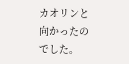カオリンと向かったのでした。